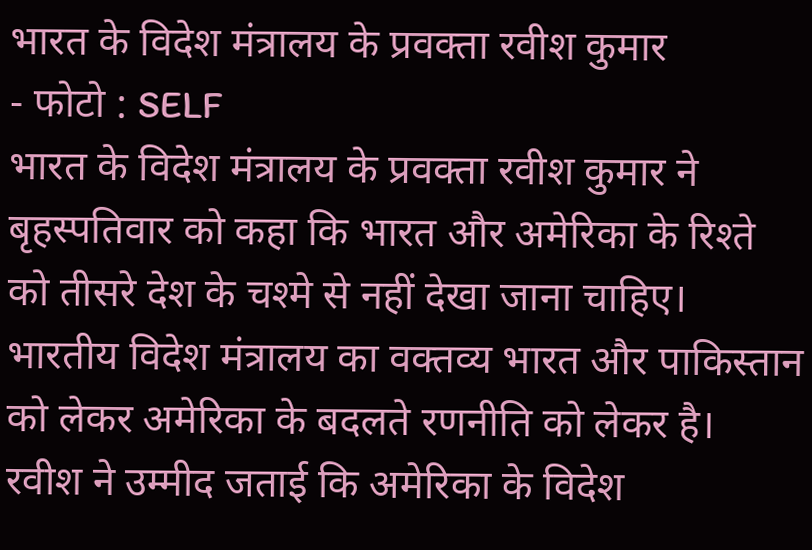भारत के विदेश मंत्रालय के प्रवक्ता रवीश कुमार
- फोटो : SELF
भारत के विदेश मंत्रालय के प्रवक्ता रवीश कुमार ने बृहस्पतिवार को कहा कि भारत और अमेरिका के रिश्ते को तीसरे देश के चश्मे से नहीं देखा जाना चाहिए। भारतीय विदेश मंत्रालय का वक्तव्य भारत और पाकिस्तान को लेकर अमेरिका के बदलते रणनीति को लेकर है।
रवीश ने उम्मीद जताई कि अमेरिका के विदेश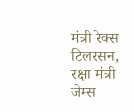मंत्री रेक्स टिलरसन, रक्षा मंत्री जेम्स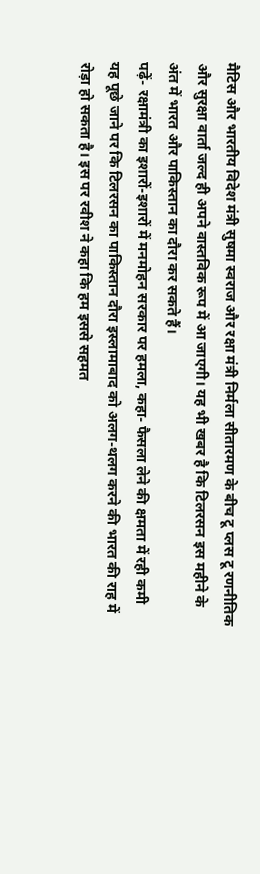मैटिस और भारतीय विदेश मंत्री सुषमा स्वराज और रक्षा मंत्री निर्मला सीतारमण के बीच टू प्लस टू रणनीतिक और सुरक्षा वार्ता जल्द ही अपने वास्तविक रूप में आ जाएगी। यह भी खबर है कि टिलरसन इस महीने के अंत में भारत और पाकिस्तान का दौरा कर सकते हैं।
पढ़ें- रक्षामंत्री का इशारों-इशारों में मनमोहन सरकार पर हमला, कहा- फैसला लेने की क्षमता में रही कमी
यह पूछे जाने पर कि टिलरसन का पाकिस्तान दौरा इस्लामाबाद को अलग-थलग करने की भारत की राह में रोड़ा हो सकता है। इस पर रवीश ने कहा कि हम इससे सहमत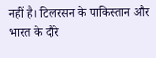नहीं है। टिलरसन के पाकिस्तान और भारत के दौरे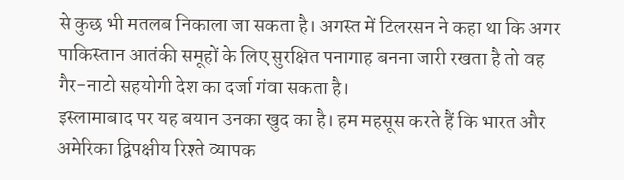से कुछ भी मतलब निकाला जा सकता है। अगस्त में टिलरसन ने कहा था कि अगर पाकिस्तान आतंकी समूहों के लिए सुरक्षित पनागाह बनना जारी रखता है तो वह गैर-नाटो सहयोगी देश का दर्जा गंवा सकता है।
इस्लामाबाद पर यह बयान उनका खुद का है। हम महसूस करते हैं कि भारत और अमेरिका द्विपक्षीय रिश्ते व्यापक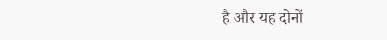है और यह दोनों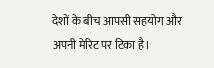देशों के बीच आपसी सहयोग और अपनी मेरिट पर टिका है।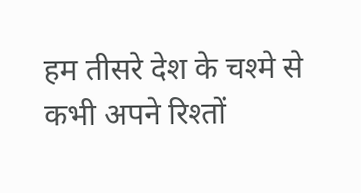हम तीसरे देश के चश्मे से कभी अपने रिश्तों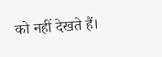को नहीं देखते हैं।